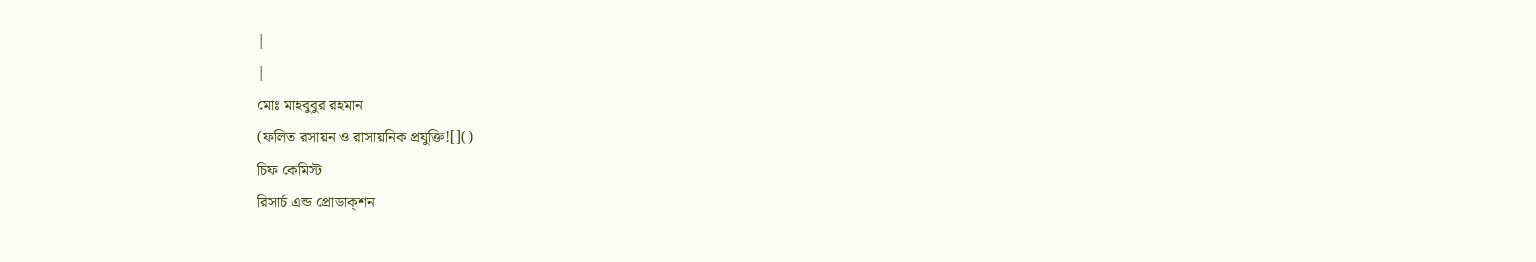|
|
মোঃ মাহবুবুর রহমান
(ফলিত রসায়ন ও রাসায়নিক প্রযুক্তি![]()
চিফ কেমিস্ট
রিসার্চ এন্ড প্রোডাক্শন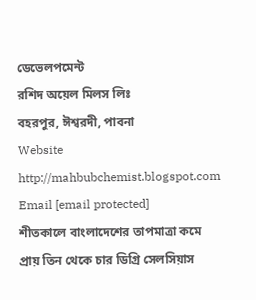ডেভেলপমেন্ট
রশিদ অয়েল মিলস লিঃ
বহরপুর, ঈশ্বরদী, পাবনা
Website http://mahbubchemist.blogspot.com
Email [email protected]
শীতকালে বাংলাদেশের তাপমাত্রা কমে প্রায় তিন থেকে চার ডিগ্রি সেলসিয়াস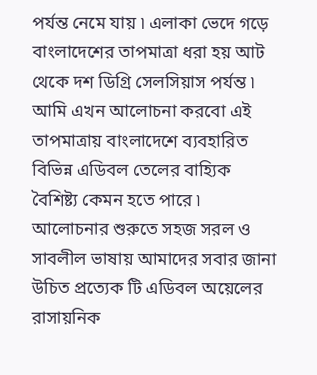পর্যন্ত নেমে যায় ৷ এলাকা ভেদে গড়ে বাংলাদেশের তাপমাত্রা ধরা হয় আট থেকে দশ ডিগ্রি সেলসিয়াস পর্যন্ত ৷ আমি এখন আলোচনা করবো এই তাপমাত্রায় বাংলাদেশে ব্যবহারিত বিভিন্ন এডিবল তেলের বাহ্যিক বৈশিষ্ট্য কেমন হতে পারে ৷
আলোচনার শুরুতে সহজ সরল ও সাবলীল ভাষায় আমাদের সবার জানা উচিত প্রত্যেক টি এডিবল অয়েলের রাসায়নিক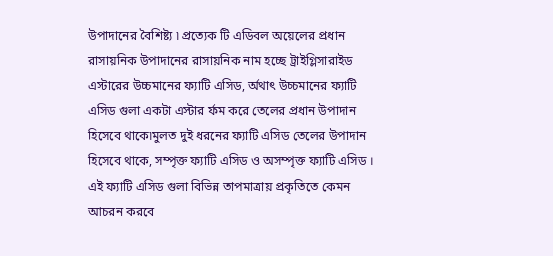উপাদানের বৈশিষ্ট্য ৷ প্রত্যেক টি এডিবল অয়েলের প্রধান রাসায়নিক উপাদানের রাসায়নিক নাম হচ্ছে ট্রাইগ্লিসারাইড এস্টারের উচ্চমানের ফ্যাটি এসিড, র্অথাৎ উচ্চমানের ফ্যাটি এসিড গুলা একটা এস্টার র্ফম করে তেলের প্রধান উপাদান হিসেবে থাকে৷মুলত দুই ধরনের ফ্যাটি এসিড তেলের উপাদান হিসেবে থাকে, সম্পৃক্ত ফ্যাটি এসিড ও অসম্পৃক্ত ফ্যাটি এসিড । এই ফ্যাটি এসিড গুলা বিভিন্ন তাপমাত্রায় প্রকৃতিতে কেমন আচরন করবে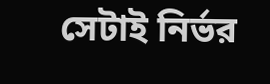সেটাই নির্ভর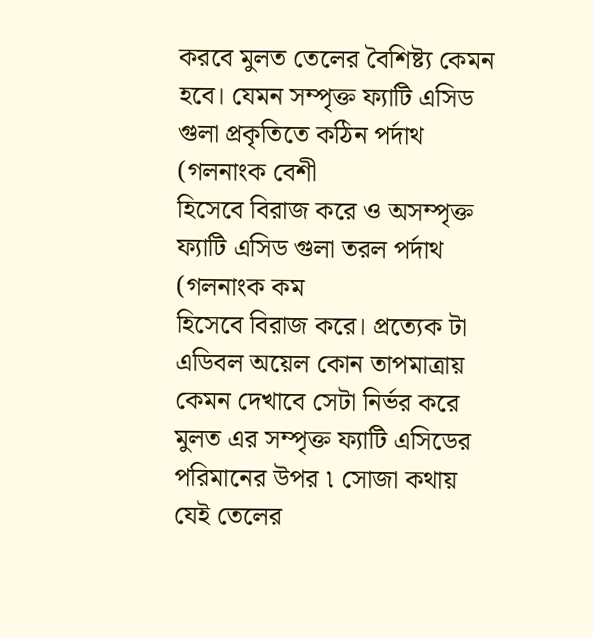করবে মুলত তেলের বৈশিষ্ট্য কেমন হবে। যেমন সম্পৃক্ত ফ্যাটি এসিড গুলা প্রকৃতিতে কঠিন পর্দাথ (গলনাংক বেশী
হিসেবে বিরাজ করে ও অসম্পৃক্ত ফ্যাটি এসিড গুলা তরল পর্দাথ (গলনাংক কম
হিসেবে বিরাজ করে। প্রত্যেক টা এডিবল অয়েল কোন তাপমাত্রায় কেমন দেখাবে সেটা নির্ভর করে মুলত এর সম্পৃক্ত ফ্যাটি এসিডের পরিমানের উপর ৷ সোজা কথায় যেই তেলের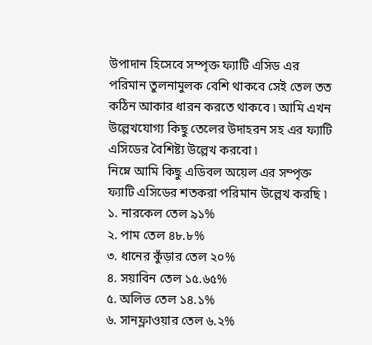উপাদান হিসেবে সম্পৃক্ত ফ্যাটি এসিড এর পরিমান তুলনামুলক বেশি থাকবে সেই তেল তত কঠিন আকার ধারন করতে থাকবে ৷ আমি এখন উল্লেখযোগ্য কিছু তেলের উদাহরন সহ এর ফ্যাটি এসিডের বৈশিষ্ট্য উল্লেখ করবো ৷
নিম্নে আমি কিছু এডিবল অয়েল এর সম্পৃক্ত ফ্যাটি এসিডের শতকরা পরিমান উল্লেখ করছি ৷
১. নারকেল তেল ৯১%
২. পাম তেল ৪৮.৮%
৩. ধানের কুঁড়ার তেল ২০%
৪. সয়াবিন তেল ১৫.৬৫%
৫. অলিভ তেল ১৪.১%
৬. সানফ্লাওয়ার তেল ৬.২%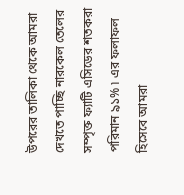উপরের তালিকা থেকে আমরা দেখতে পাচ্ছি নারকেল তেলের সম্পৃক্ত ফ্যাটি এসিডের শতকরা পরিমান ৯১% ৷ এর ফলাফল হিসেবে আমরা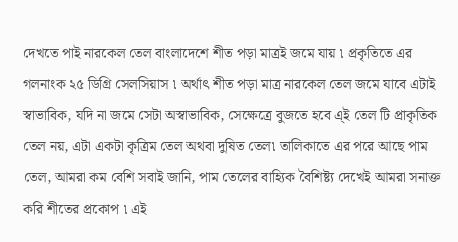দেখতে পাই নারকেল তেল বাংলাদেশে শীত পড়া মাত্রই জমে যায় ৷ প্রকৃতিতে এর গলনাংক ২৫ ডিগ্রি সেলসিয়াস ৷ অর্থাৎ শীত পড়া মাত্র নারকেল তেল জমে যাবে এটাই স্বাভাবিক, যদি না জমে সেটা অস্বাভাবিক, সেক্ষেত্রে বুজতে হবে এ্ই তেল টি প্রাকৃতিক তেল নয়, এটা একটা কৃত্রিম তেল অথবা দুষিত তেল৷ তালিকাতে এর পরে আছে পাম তেল, আমরা কম বেশি সবাই জানি, পাম তেলের বাহ্যিক বৈশিষ্ট্য দেখেই আমরা সনাক্ত করি শীতের প্রকোপ ৷ এই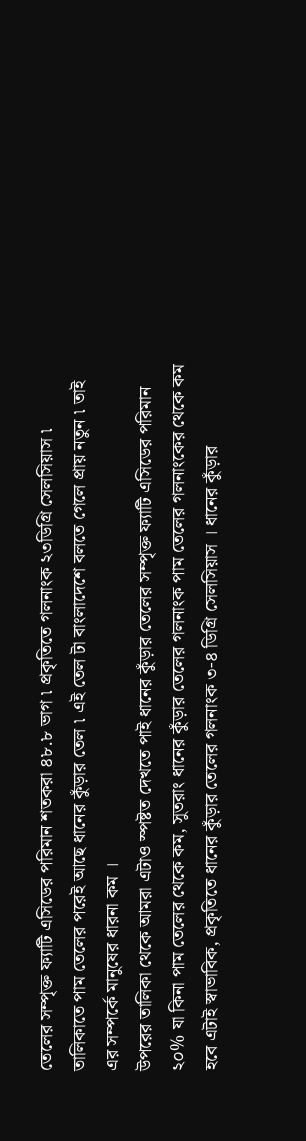তেলের সম্পৃক্ত ফ্যাটি এসিডের পরিমান শতকরা ৪৮.৮ ভাগ ৷ প্রকৃতিতে গলনাংক ২৩ডিগ্রি সেলসিয়াস ৷ তালিকাতে পাম তেলের পরেই আছে ধানের কুঁড়ার তেল ৷ এই তেল টা বাংলাদেশে বলতে গেলে প্রায় নতুন ৷ তাই এর সম্পর্কে মানুষের ধারনা কম ।
উপরের তালিকা থেকে আমরা এটাও স্পষ্টত দেখতে পাই ধানের কুঁড়ার তেলের সম্পৃক্ত ফ্যাটি এসিডের পরিমান ২০% যা কিনা পাম তেলের থেকে কম, সুতরাং ধানের কুঁড়ার তেলের গলনাংক পাম তেলের গলনাংকের থেকে কম হবে এটাই স্বাভাবিক, প্রকৃতিতে ধানের কুঁড়ার তেলের গলনাংক ৩-৪ ডিগ্রি সেলসিয়াস । ধানের কুঁড়ার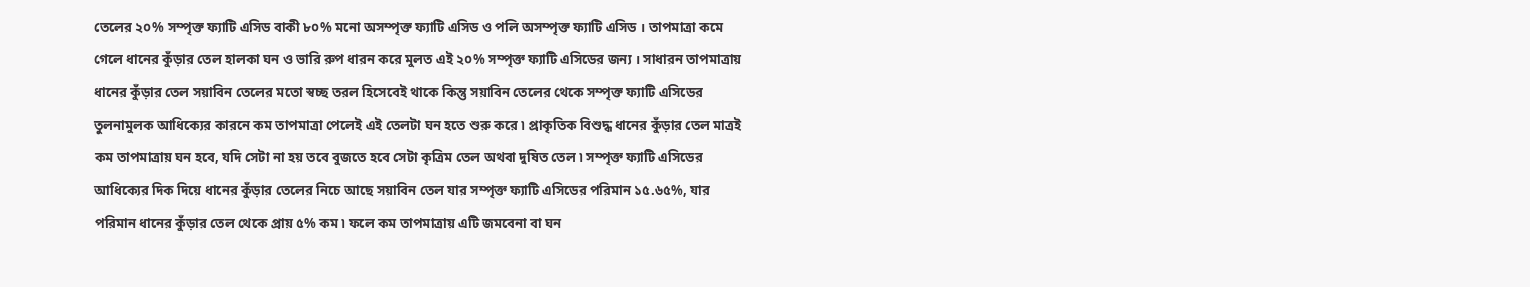তেলের ২০% সম্পৃক্ত ফ্যাটি এসিড বাকী ৮০% মনো অসম্পৃক্ত ফ্যাটি এসিড ও পলি অসম্পৃক্ত ফ্যাটি এসিড । তাপমাত্রা কমে গেলে ধানের কুঁড়ার তেল হালকা ঘন ও ভারি রুপ ধারন করে মুলত এই ২০% সম্পৃক্ত ফ্যাটি এসিডের জন্য । সাধারন তাপমাত্রায় ধানের কুঁড়ার তেল সয়াবিন তেলের মতো স্বচ্ছ তরল হিসেবেই থাকে কিন্তু সয়াবিন তেলের থেকে সম্পৃক্ত ফ্যাটি এসিডের তুলনামুলক আধিক্যের কারনে কম তাপমাত্রা পেলেই এই তেলটা ঘন হতে শুরু করে ৷ প্রাকৃতিক বিশুদ্ধ ধানের কুঁড়ার তেল মাত্রই কম তাপমাত্রায় ঘন হবে, যদি সেটা না হয় তবে বুজতে হবে সেটা কৃত্রিম তেল অথবা দুষিত তেল ৷ সম্পৃক্ত ফ্যাটি এসিডের আধিক্যের দিক দিয়ে ধানের কুঁড়ার তেলের নিচে আছে সয়াবিন তেল যার সম্পৃক্ত ফ্যাটি এসিডের পরিমান ১৫.৬৫%, যার পরিমান ধানের কুঁড়ার তেল থেকে প্রায় ৫% কম ৷ ফলে কম তাপমাত্রায় এটি জমবেনা বা ঘন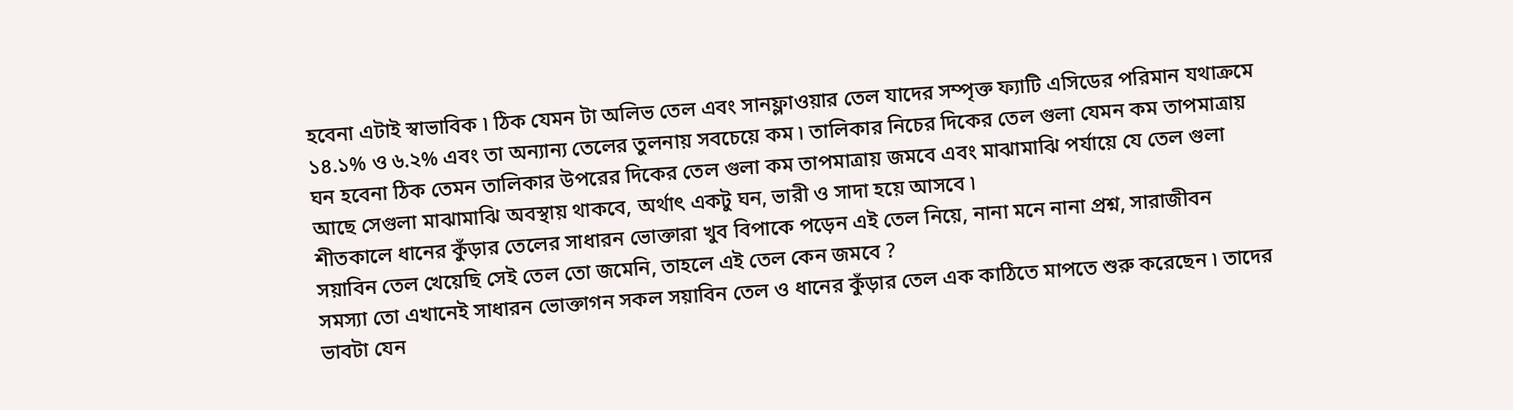হবেনা এটাই স্বাভাবিক ৷ ঠিক যেমন টা অলিভ তেল এবং সানফ্লাওয়ার তেল যাদের সম্পৃক্ত ফ্যাটি এসিডের পরিমান যথাক্রমে ১৪.১% ও ৬.২% এবং তা অন্যান্য তেলের তুলনায় সবচেয়ে কম ৷ তালিকার নিচের দিকের তেল গুলা যেমন কম তাপমাত্রায় ঘন হবেনা ঠিক তেমন তালিকার উপরের দিকের তেল গুলা কম তাপমাত্রায় জমবে এবং মাঝামাঝি পর্যায়ে যে তেল গুলা আছে সেগুলা মাঝামাঝি অবস্থায় থাকবে, অর্থাৎ একটু ঘন, ভারী ও সাদা হয়ে আসবে ৷
শীতকালে ধানের কুঁড়ার তেলের সাধারন ভোক্তারা খুব বিপাকে পড়েন এই তেল নিয়ে, নানা মনে নানা প্রশ্ন, সারাজীবন সয়াবিন তেল খেয়েছি সেই তেল তো জমেনি, তাহলে এই তেল কেন জমবে ?
সমস্যা তো এখানেই সাধারন ভোক্তাগন সকল সয়াবিন তেল ও ধানের কুঁড়ার তেল এক কাঠিতে মাপতে শুরু করেছেন ৷ তাদের ভাবটা যেন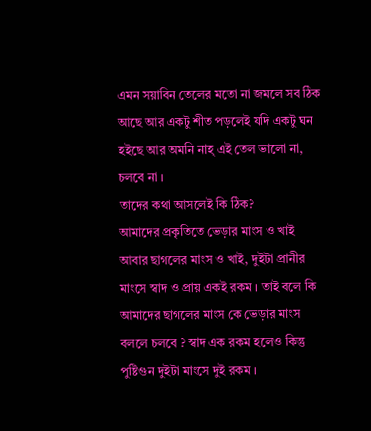এমন সয়াবিন তেলের মতো না জমলে সব ঠিক আছে আর একটু শীত পড়লেই যদি একটু ঘন হইছে আর অমনি নাহ্ এই তেল ভালো না, চলবে না ।
তাদের কথা আসলেই কি ঠিক?
আমাদের প্রকৃতিতে ভেড়ার মাংস ও খাই আবার ছাগলের মাংস ও খাই, দুইটা প্রানীর মাংসে স্বাদ ও প্রায় একই রকম । তাই বলে কি আমাদের ছাগলের মাংস কে ভেড়ার মাংস বললে চলবে ? স্বাদ এক রকম হলেও কিন্তু পুষ্টিগুন দুইটা মাংসে দুই রকম ।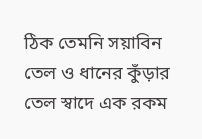ঠিক তেমনি সয়াবিন তেল ও ধানের কুঁড়ার তেল স্বাদে এক রকম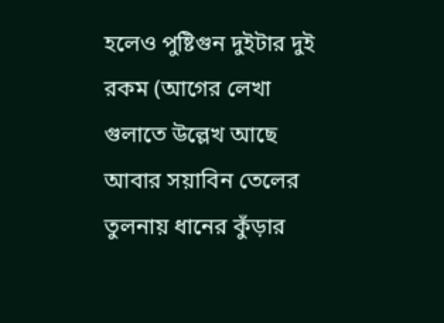হলেও পুষ্টিগুন দুইটার দুই রকম (আগের লেখা গুলাতে উল্লেখ আছে
আবার সয়াবিন তেলের তুলনায় ধানের কুঁড়ার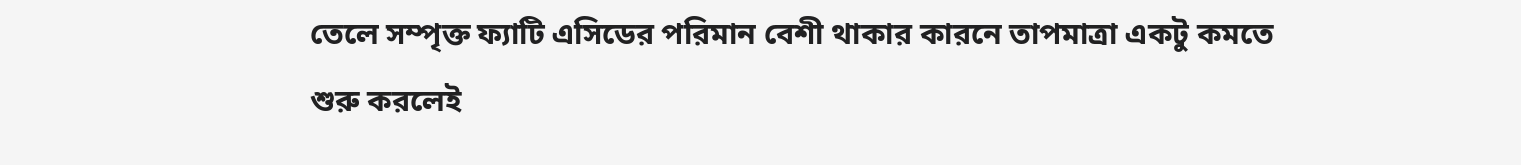তেলে সম্পৃক্ত ফ্যাটি এসিডের পরিমান বেশী থাকার কারনে তাপমাত্রা একটু কমতে শুরু করলেই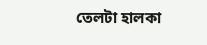তেলটা হালকা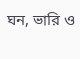ঘন, ভারি ও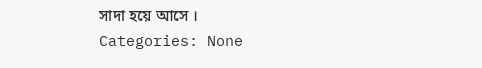সাদা হয়ে আসে ।
Categories: None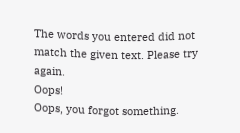The words you entered did not match the given text. Please try again.
Oops!
Oops, you forgot something.